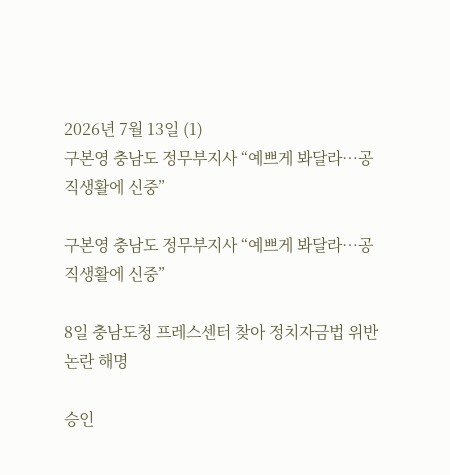2026년 7월 13일 (1)
구본영 충남도 정무부지사 “예쁘게 봐달라…공직생활에 신중”

구본영 충남도 정무부지사 “예쁘게 봐달라…공직생활에 신중”

8일 충남도청 프레스센터 찾아 정치자금법 위반 논란 해명

승인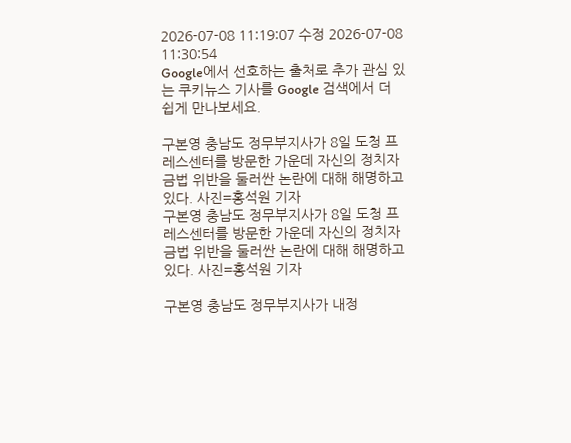2026-07-08 11:19:07 수정 2026-07-08 11:30:54
Google에서 선호하는 출처로 추가 관심 있는 쿠키뉴스 기사를 Google 검색에서 더 쉽게 만나보세요.

구본영 충남도 정무부지사가 8일 도청 프레스센터를 방문한 가운데 자신의 정치자금법 위반을 둘러싼 논란에 대해 해명하고 있다. 사진=홍석원 기자
구본영 충남도 정무부지사가 8일 도청 프레스센터를 방문한 가운데 자신의 정치자금법 위반을 둘러싼 논란에 대해 해명하고 있다. 사진=홍석원 기자

구본영 충남도 정무부지사가 내정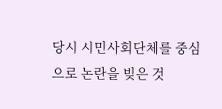당시 시민사회단체를 중심으로 논란을 빚은 것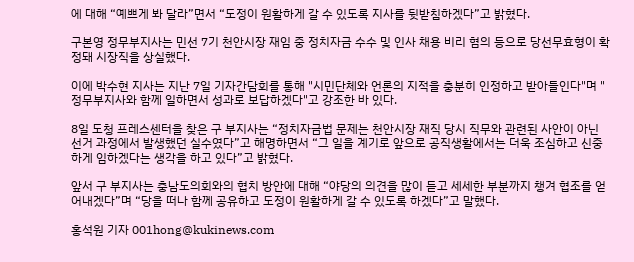에 대해 “예쁘게 봐 달라”면서 “도정이 원활하게 갈 수 있도록 지사를 뒷받침하겠다”고 밝혔다.

구본영 정무부지사는 민선 7기 천안시장 재임 중 정치자금 수수 및 인사 채용 비리 혐의 등으로 당선무효형이 확정돼 시장직을 상실했다.

이에 박수현 지사는 지난 7일 기자간담회를 통해 "시민단체와 언론의 지적을 충분히 인정하고 받아들인다"며 "정무부지사와 함께 일하면서 성과로 보답하겠다"고 강조한 바 있다.

8일 도청 프레스센터을 찾은 구 부지사는 “정치자금법 문제는 천안시장 재직 당시 직무와 관련된 사안이 아닌 선거 과정에서 발생했던 실수였다”고 해명하면서 “그 일을 계기로 앞으로 공직생활에서는 더욱 조심하고 신중하게 임하겠다는 생각을 하고 있다”고 밝혔다.

앞서 구 부지사는 충남도의회와의 협치 방안에 대해 “야당의 의견을 많이 듣고 세세한 부분까지 챙겨 협조를 얻어내겠다”며 “당을 떠나 함께 공유하고 도정이 원활하게 갈 수 있도록 하겠다”고 말했다.

홍석원 기자 001hong@kukinews.com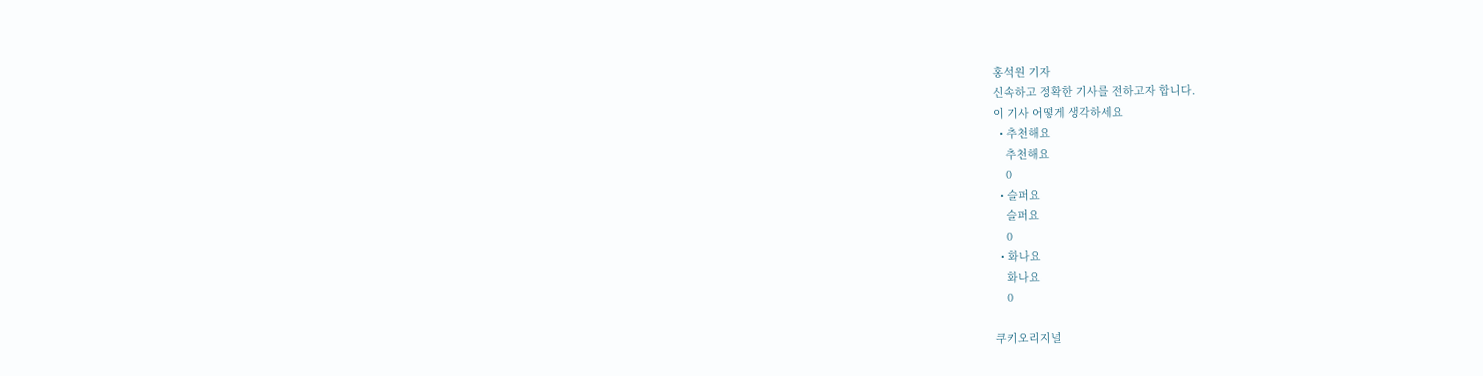홍석원 기자
신속하고 정확한 기사를 전하고자 합니다.
이 기사 어떻게 생각하세요
  • 추천해요
    추천해요
    0
  • 슬퍼요
    슬퍼요
    0
  • 화나요
    화나요
    0

쿠키오리지널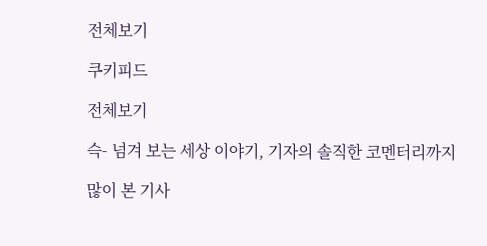전체보기

쿠키피드

전체보기

슥- 넘겨 보는 세상 이야기, 기자의 솔직한 코멘터리까지

많이 본 기사